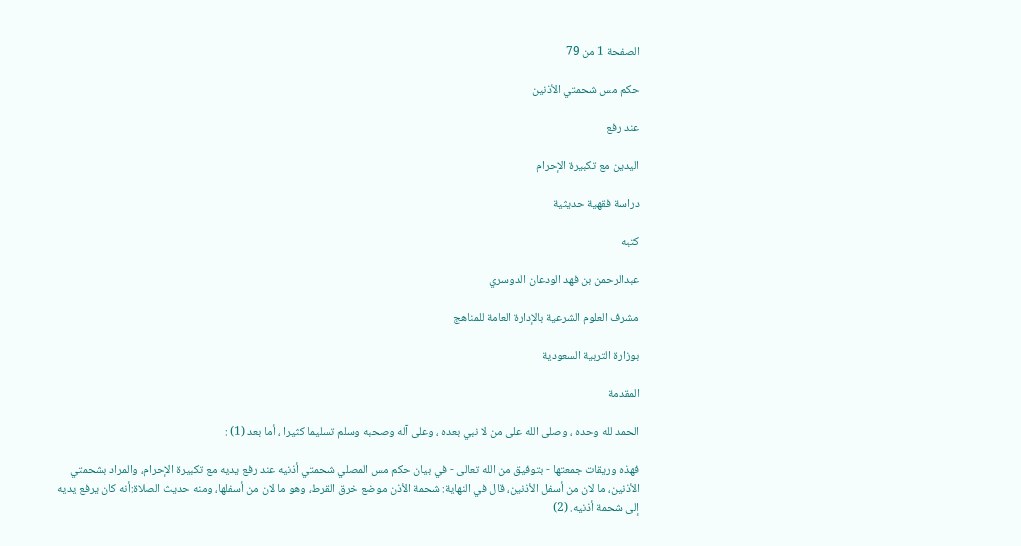الصفحة 1 من 79

حكم مس شحمتي الأذنين

عند رفع

اليدين مع تكبيرة الإحرام

دراسة فقهية حديثية

كتبه

عبدالرحمن بن فهد الودعان الدوسري

مشرف العلوم الشرعية بالإدارة العامة للمناهج

بوزارة التربية السعودية

المقدمة

الحمد لله وحده ، وصلى الله على من لا نبي بعده ، وعلى آله وصحبه وسلم تسليما كثيرا ، أما بعد (1) :

فهذه وريقات جمعتها - بتوفيق من الله تعالى - في بيان حكم مس المصلي شحمتي أذنيه عند رفع يديه مع تكبيرة الإحرام، والمراد بشحمتي الأذنين، ما لان من أسفل الأذنين، قال في النهاية: شحمة الأذن موضع خرق القرط، وهو ما لان من أسفلها، ومنه حديث الصلاة:أنه كان يرفع يديه إلى شحمة أذنيه. (2)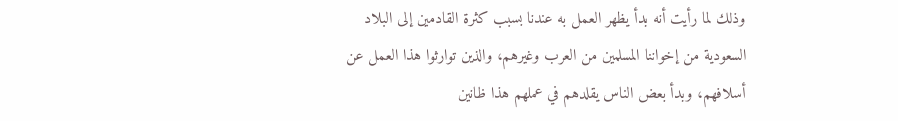وذلك لما رأيت أنه بدأ يظهر العمل به عندنا بسبب كثرة القادمين إلى البلاد السعودية من إخواننا المسلمين من العرب وغيرهم، والذين توارثوا هذا العمل عن أسلافهم، وبدأ بعض الناس يقلدهم في عملهم هذا ظانين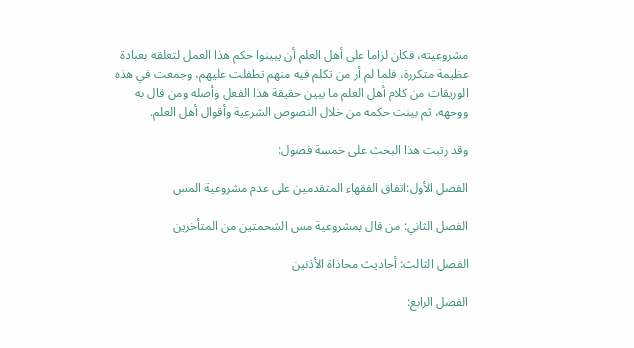مشروعيته، فكان لزاما على أهل العلم أن يبينوا حكم هذا العمل لتعلقه بعبادة عظيمة متكررة، فلما لم أر من تكلم فيه منهم تطفلت عليهم، وجمعت في هذه الوريقات من كلام أهل العلم ما يبين حقيقة هذا الفعل وأصله ومن قال به ووجهه، ثم بينت حكمه من خلال النصوص الشرعية وأقوال أهل العلم.

وقد رتبت هذا البحث على خمسة فصول:

الفصل الأول:اتفاق الفقهاء المتقدمين على عدم مشروعية المس

الفصل الثاني: من قال بمشروعية مس الشحمتين من المتأخرين

الفصل الثالث: أحاديث محاذاة الأذنين

الفصل الرابع: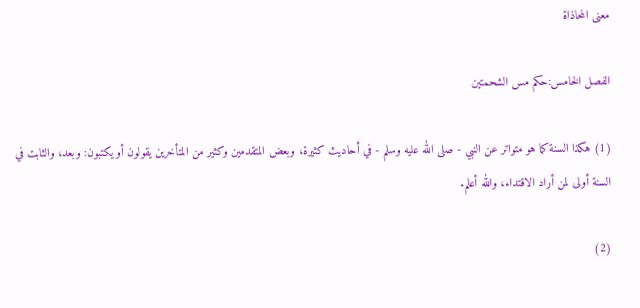معنى المحاذاة

الفصل الخامس:حكم مس الشحمتين

(1) هكذا السنة كما هو متواتر عن النبي - صلى الله عليه وسلم - في أحاديث كثيرة، وبعض المتقدمين وكثير من المتأخرين يقولون أو يكتبون: وبعد، والثابت في السنة أولى لمن أراد الاقتداء، والله أعلم.

(2)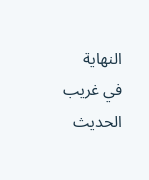النهاية في غريب الحديث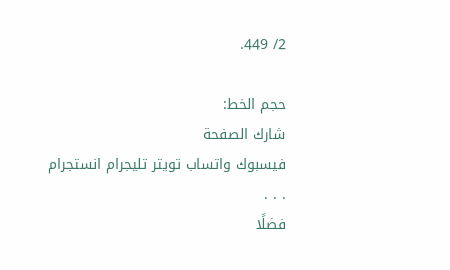2/ 449.

حجم الخط:
شارك الصفحة
فيسبوك واتساب تويتر تليجرام انستجرام
. . .
فضلًا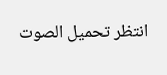انتظر تحميل الصوت